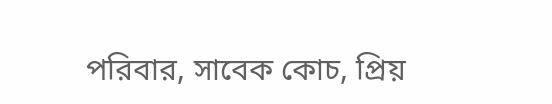পরিবার, সাবেক কোচ, প্রিয়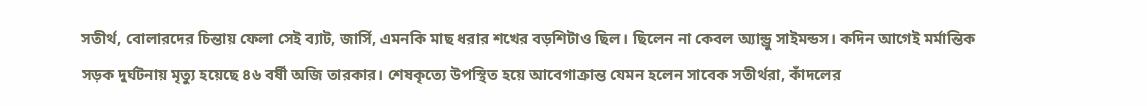সতীর্থ, বোলারদের চিন্তায় ফেলা সেই ব্যাট, জার্সি, এমনকি মাছ ধরার শখের বড়শিটাও ছিল। ছিলেন না কেবল অ্যান্ড্রু সাইমন্ডস। কদিন আগেই মর্মান্তিক সড়ক দুর্ঘটনায় মৃত্যু হয়েছে ৪৬ বর্ষী অজি তারকার। শেষকৃত্যে উপস্থিত হয়ে আবেগাক্রান্ত যেমন হলেন সাবেক সতীর্থরা, কাঁদলের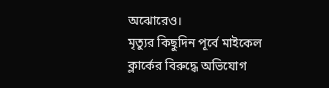অঝোরেও।
মৃত্যুর কিছুদিন পূর্বে মাইকেল ক্লার্কের বিরুদ্ধে অভিযোগ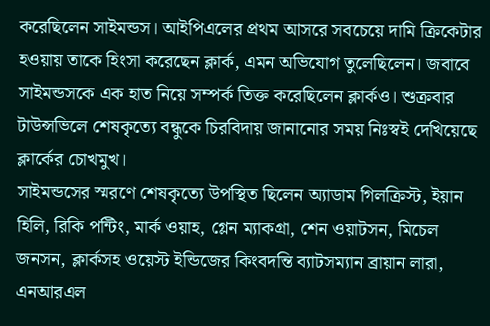করেছিলেন সাইমন্ডস। আইপিএলের প্রথম আসরে সবচেয়ে দামি ক্রিকেটার হওয়ায় তাকে হিংসা করেছেন ক্লার্ক, এমন অভিযোগ তুলেছিলেন। জবাবে সাইমন্ডসকে এক হাত নিয়ে সম্পর্ক তিক্ত করেছিলেন ক্লার্কও। শুক্রবার টাউন্সভিলে শেষকৃত্যে বন্ধুকে চিরবিদায় জানানোর সময় নিঃস্বই দেখিয়েছে ক্লার্কের চোখমুখ।
সাইমন্ডসের স্মরণে শেষকৃত্যে উপস্থিত ছিলেন অ্যাডাম গিলক্রিস্ট, ইয়ান হিলি, রিকি পন্টিং, মার্ক ওয়াহ, গ্লেন ম্যাকগ্রা, শেন ওয়াটসন, মিচেল জনসন, ক্লার্কসহ ওয়েস্ট ইন্ডিজের কিংবদন্তি ব্যাটসম্যান ব্রায়ান লারা, এনআরএল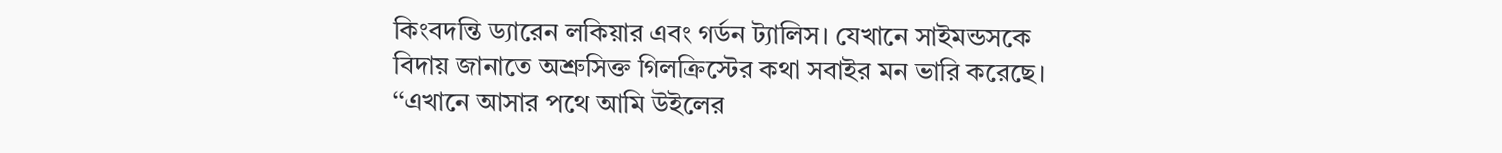কিংবদন্তি ড্যারেন লকিয়ার এবং গর্ডন ট্যালিস। যেখানে সাইমন্ডসকে বিদায় জানাতে অশ্রুসিক্ত গিলক্রিস্টের কথা সবাইর মন ভারি করেছে।
‘‘এখানে আসার পথে আমি উইলের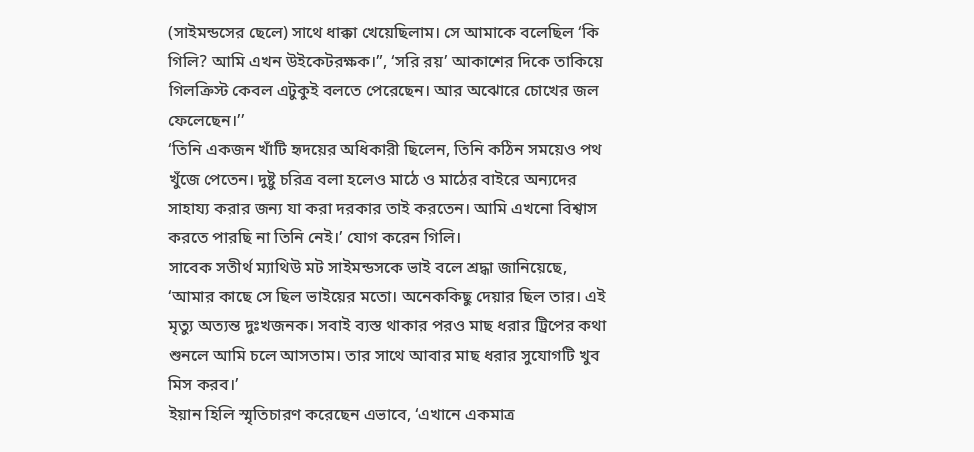(সাইমন্ডসের ছেলে) সাথে ধাক্কা খেয়েছিলাম। সে আমাকে বলেছিল ‘কি গিলি? আমি এখন উইকেটরক্ষক।”, ‘সরি রয়’ আকাশের দিকে তাকিয়ে গিলক্রিস্ট কেবল এটুকুই বলতে পেরেছেন। আর অঝোরে চোখের জল ফেলেছেন।’’
‘তিনি একজন খাঁটি হৃদয়ের অধিকারী ছিলেন, তিনি কঠিন সময়েও পথ খুঁজে পেতেন। দুষ্টু চরিত্র বলা হলেও মাঠে ও মাঠের বাইরে অন্যদের সাহায্য করার জন্য যা করা দরকার তাই করতেন। আমি এখনো বিশ্বাস করতে পারছি না তিনি নেই।’ যোগ করেন গিলি।
সাবেক সতীর্থ ম্যাথিউ মট সাইমন্ডসকে ভাই বলে শ্রদ্ধা জানিয়েছে, ‘আমার কাছে সে ছিল ভাইয়ের মতো। অনেককিছু দেয়ার ছিল তার। এই মৃত্যু অত্যন্ত দুঃখজনক। সবাই ব্যস্ত থাকার পরও মাছ ধরার ট্রিপের কথা শুনলে আমি চলে আসতাম। তার সাথে আবার মাছ ধরার সুযোগটি খুব মিস করব।’
ইয়ান হিলি স্মৃতিচারণ করেছেন এভাবে, ‘এখানে একমাত্র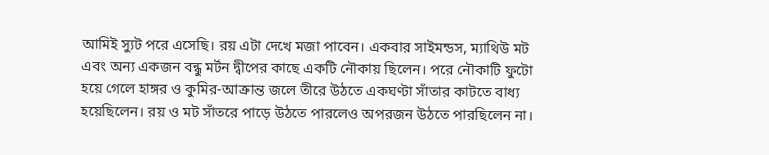আমিই স্যুট পরে এসেছি। রয় এটা দেখে মজা পাবেন। একবার সাইমন্ডস, ম্যাথিউ মট এবং অন্য একজন বন্ধু মর্টন দ্বীপের কাছে একটি নৌকায় ছিলেন। পরে নৌকাটি ফুটো হয়ে গেলে হাঙ্গর ও কুমির-আক্রান্ত জলে তীরে উঠতে একঘণ্টা সাঁতার কাটতে বাধ্য হয়েছিলেন। রয় ও মট সাঁতরে পাড়ে উঠতে পারলেও অপরজন উঠতে পারছিলেন না।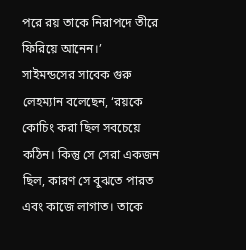পরে রয় তাকে নিরাপদে তীরে ফিরিয়ে আনেন।’
সাইমন্ডসের সাবেক গুরু লেহম্যান বলেছেন, ‘রয়কে কোচিং করা ছিল সবচেয়ে কঠিন। কিন্তু সে সেরা একজন ছিল, কারণ সে বুঝতে পারত এবং কাজে লাগাত। তাকে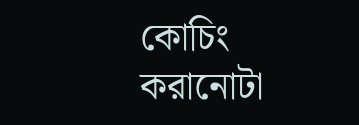কোচিং করানোটা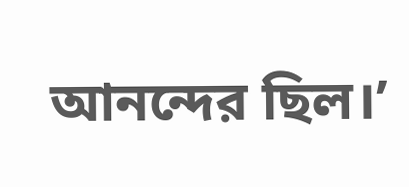আনন্দের ছিল।’